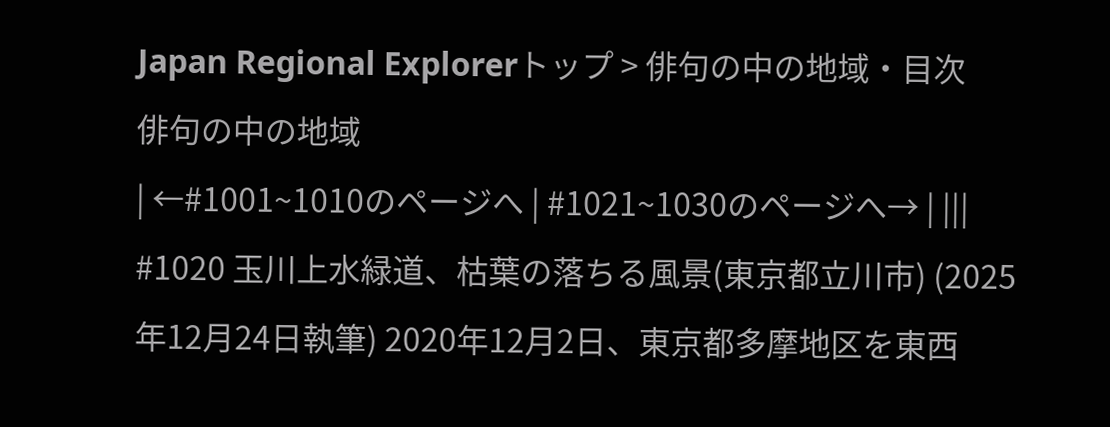Japan Regional Explorerトップ > 俳句の中の地域・目次
俳句の中の地域
| ←#1001~1010のページへ | #1021~1030のページへ→ | |||
#1020 玉川上水緑道、枯葉の落ちる風景(東京都立川市) (2025年12月24日執筆) 2020年12月2日、東京都多摩地区を東西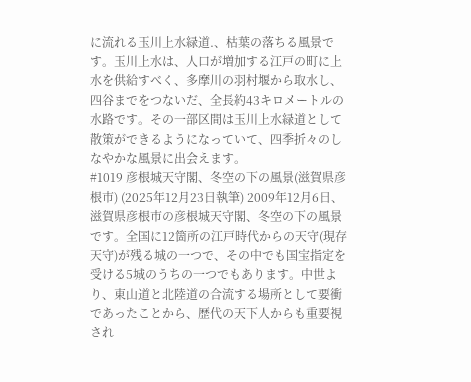に流れる玉川上水緑道.、枯葉の落ちる風景です。玉川上水は、人口が増加する江戸の町に上水を供給すべく、多摩川の羽村堰から取水し、四谷までをつないだ、全長約43キロメートルの水路です。その一部区間は玉川上水緑道として散策ができるようになっていて、四季折々のしなやかな風景に出会えます。
#1019 彦根城天守閣、冬空の下の風景(滋賀県彦根市) (2025年12月23日執筆) 2009年12月6日、滋賀県彦根市の彦根城天守閣、冬空の下の風景です。全国に12箇所の江戸時代からの天守(現存天守)が残る城の一つで、その中でも国宝指定を受ける5城のうちの一つでもあります。中世より、東山道と北陸道の合流する場所として要衝であったことから、歴代の天下人からも重要視され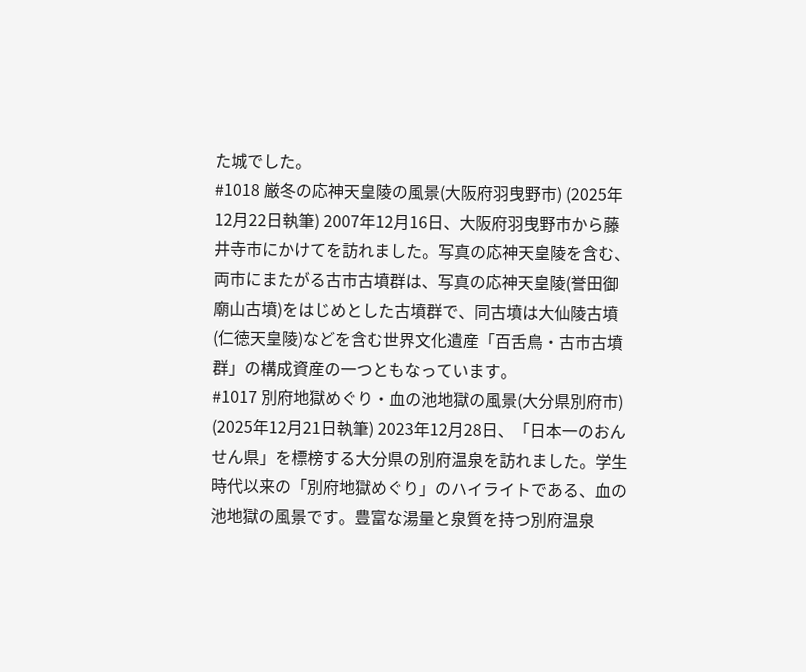た城でした。
#1018 厳冬の応神天皇陵の風景(大阪府羽曳野市) (2025年12月22日執筆) 2007年12月16日、大阪府羽曳野市から藤井寺市にかけてを訪れました。写真の応神天皇陵を含む、両市にまたがる古市古墳群は、写真の応神天皇陵(誉田御廟山古墳)をはじめとした古墳群で、同古墳は大仙陵古墳(仁徳天皇陵)などを含む世界文化遺産「百舌鳥・古市古墳群」の構成資産の一つともなっています。
#1017 別府地獄めぐり・血の池地獄の風景(大分県別府市) (2025年12月21日執筆) 2023年12月28日、「日本一のおんせん県」を標榜する大分県の別府温泉を訪れました。学生時代以来の「別府地獄めぐり」のハイライトである、血の池地獄の風景です。豊富な湯量と泉質を持つ別府温泉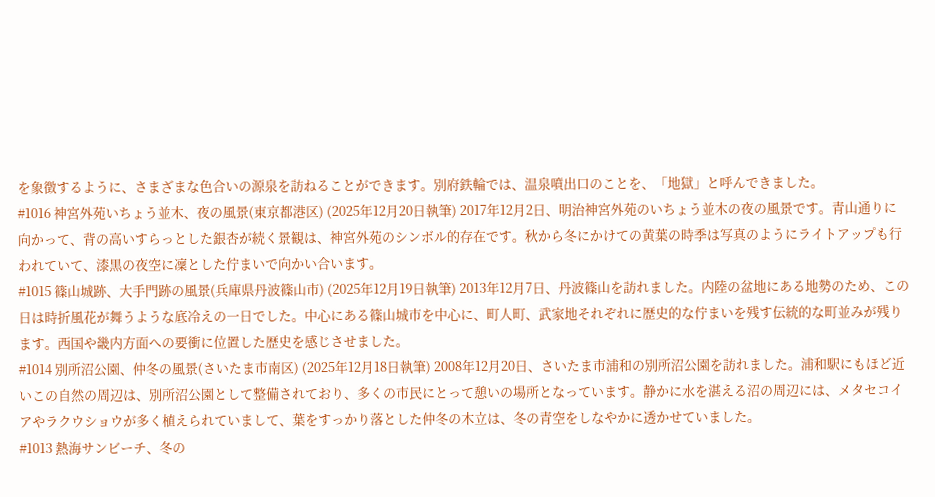を象徴するように、さまざまな色合いの源泉を訪ねることができます。別府鉄輪では、温泉噴出口のことを、「地獄」と呼んできました。
#1016 神宮外苑いちょう並木、夜の風景(東京都港区) (2025年12月20日執筆) 2017年12月2日、明治神宮外苑のいちょう並木の夜の風景です。青山通りに向かって、背の高いすらっとした銀杏が続く景観は、神宮外苑のシンボル的存在です。秋から冬にかけての黄葉の時季は写真のようにライトアップも行われていて、漆黒の夜空に凜とした佇まいで向かい合います。
#1015 篠山城跡、大手門跡の風景(兵庫県丹波篠山市) (2025年12月19日執筆) 2013年12月7日、丹波篠山を訪れました。内陸の盆地にある地勢のため、この日は時折風花が舞うような底冷えの一日でした。中心にある篠山城市を中心に、町人町、武家地それぞれに歴史的な佇まいを残す伝統的な町並みが残ります。西国や畿内方面への要衝に位置した歴史を感じさせました。
#1014 別所沼公園、仲冬の風景(さいたま市南区) (2025年12月18日執筆) 2008年12月20日、さいたま市浦和の別所沼公園を訪れました。浦和駅にもほど近いこの自然の周辺は、別所沼公園として整備されており、多くの市民にとって憩いの場所となっています。静かに水を湛える沼の周辺には、メタセコイアやラクウショウが多く植えられていまして、葉をすっかり落とした仲冬の木立は、冬の青空をしなやかに透かせていました。
#1013 熱海サンビーチ、冬の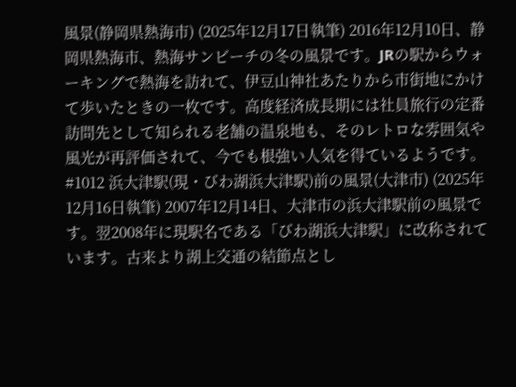風景(静岡県熱海市) (2025年12月17日執筆) 2016年12月10日、静岡県熱海市、熱海サンビーチの冬の風景です。JRの駅からウォーキングで熱海を訪れて、伊豆山神社あたりから市街地にかけて歩いたときの一枚です。高度経済成長期には社員旅行の定番訪問先として知られる老舗の温泉地も、そのレトロな雰囲気や風光が再評価されて、今でも根強い人気を得ているようです。
#1012 浜大津駅(現・びわ湖浜大津駅)前の風景(大津市) (2025年12月16日執筆) 2007年12月14日、大津市の浜大津駅前の風景です。翌2008年に現駅名である「びわ湖浜大津駅」に改称されています。古来より湖上交通の結節点とし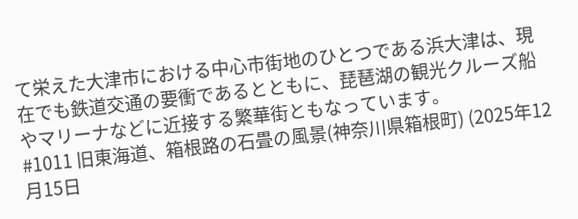て栄えた大津市における中心市街地のひとつである浜大津は、現在でも鉄道交通の要衝であるとともに、琵琶湖の観光クルーズ船やマリーナなどに近接する繁華街ともなっています。
#1011 旧東海道、箱根路の石畳の風景(神奈川県箱根町) (2025年12月15日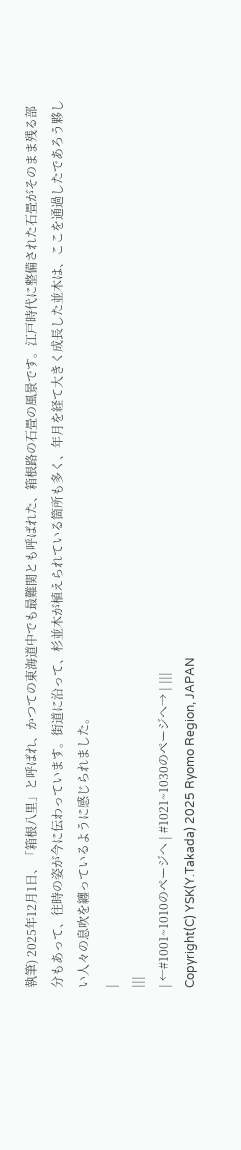執筆) 2025年12月1日、「箱根八里」と呼ばれ、かつての東海道中でも最難関とも呼ばれた、箱根路の石畳の風景です。江戸時代に整備された石畳がそのまま残る部分もあって、往時の姿が今に伝わっています。街道に沿って、杉並木が植えられている箇所も多く、年月を経て大きく成長した並木は、ここを通過したであろう夥しい人々の息吹を纏っているように感じられました。
|
|||
| ←#1001~1010のページへ | #1021~1030のページへ→ | |||
Copyright(C) YSK(Y.Takada) 2025 Ryomo Region, JAPAN